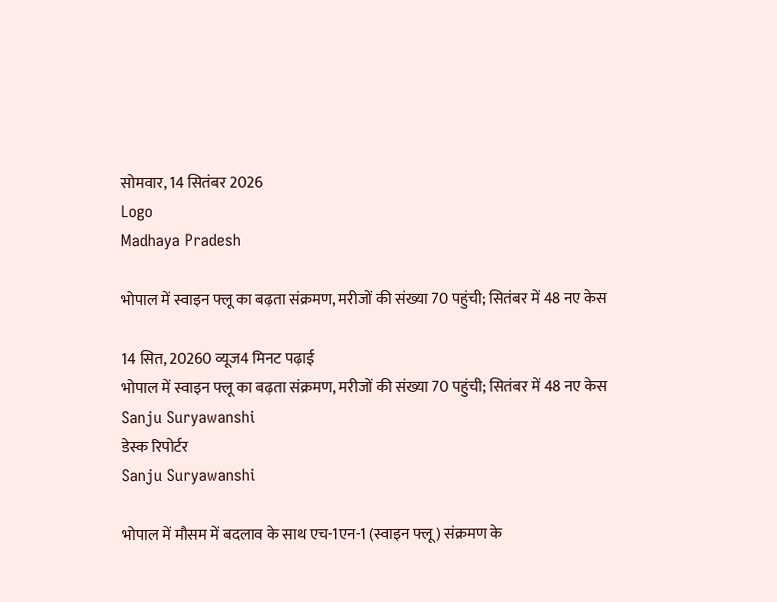सोमवार, 14 सितंबर 2026
Logo
Madhaya Pradesh

भोपाल में स्वाइन फ्लू का बढ़ता संक्रमण, मरीजों की संख्या 70 पहुंची; सितंबर में 48 नए केस

14 सित, 20260 व्यूज4 मिनट पढ़ाई
भोपाल में स्वाइन फ्लू का बढ़ता संक्रमण, मरीजों की संख्या 70 पहुंची; सितंबर में 48 नए केस
Sanju Suryawanshi
डेस्क रिपोर्टर
Sanju Suryawanshi

भोपाल में मौसम में बदलाव के साथ एच-1एन-1 (स्वाइन फ्लू) संक्रमण के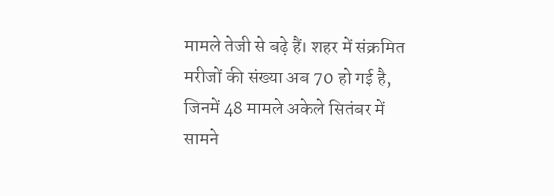मामले तेजी से बढ़े हैं। शहर में संक्रमित मरीजों की संख्या अब 70 हो गई है, जिनमें 48 मामले अकेले सितंबर में सामने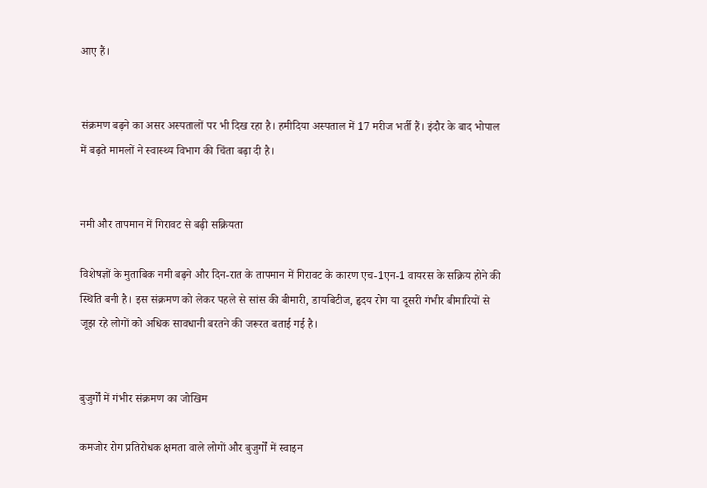आए हैं।


संक्रमण बढ़ने का असर अस्पतालों पर भी दिख रहा है। हमीदिया अस्पताल में 17 मरीज भर्ती हैं। इंदौर के बाद भोपाल में बढ़ते मामलों ने स्वास्थ्य विभाग की चिंता बढ़ा दी है।


नमी और तापमान में गिरावट से बढ़ी सक्रियता

विशेषज्ञों के मुताबिक नमी बढ़ने और दिन-रात के तापमान में गिरावट के कारण एच-1एन-1 वायरस के सक्रिय होने की स्थिति बनी है। इस संक्रमण को लेकर पहले से सांस की बीमारी, डायबिटीज, हृदय रोग या दूसरी गंभीर बीमारियों से जूझ रहे लोगों को अधिक सावधानी बरतने की जरूरत बताई गई है।


बुजुर्गों में गंभीर संक्रमण का जोखिम

कमजोर रोग प्रतिरोधक क्षमता वाले लोगों और बुजुर्गों में स्वाइन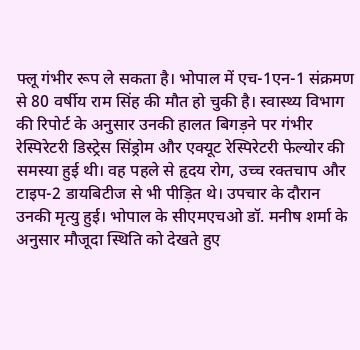फ्लू गंभीर रूप ले सकता है। भोपाल में एच-1एन-1 संक्रमण से 80 वर्षीय राम सिंह की मौत हो चुकी है। स्वास्थ्य विभाग की रिपोर्ट के अनुसार उनकी हालत बिगड़ने पर गंभीर रेस्पिरेटरी डिस्ट्रेस सिंड्रोम और एक्यूट रेस्पिरेटरी फेल्योर की समस्या हुई थी। वह पहले से हृदय रोग, उच्च रक्तचाप और टाइप-2 डायबिटीज से भी पीड़ित थे। उपचार के दौरान उनकी मृत्यु हुई। भोपाल के सीएमएचओ डॉ. मनीष शर्मा के अनुसार मौजूदा स्थिति को देखते हुए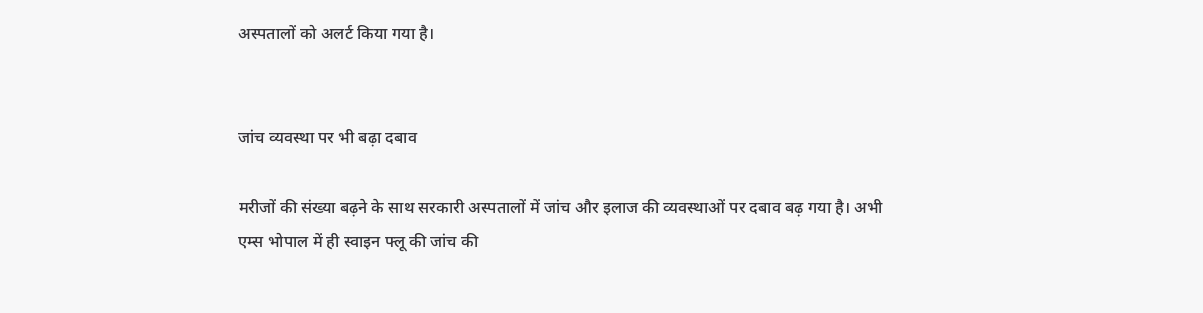अस्पतालों को अलर्ट किया गया है।


जांच व्यवस्था पर भी बढ़ा दबाव

मरीजों की संख्या बढ़ने के साथ सरकारी अस्पतालों में जांच और इलाज की व्यवस्थाओं पर दबाव बढ़ गया है। अभी एम्स भोपाल में ही स्वाइन फ्लू की जांच की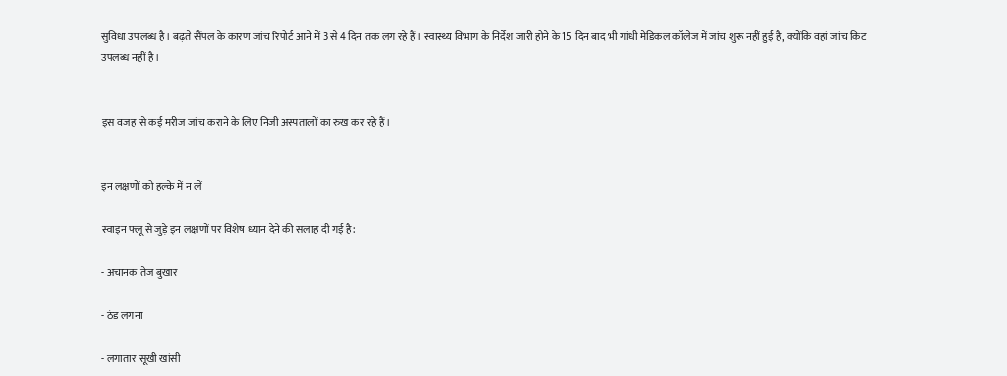सुविधा उपलब्ध है। बढ़ते सैंपल के कारण जांच रिपोर्ट आने में 3 से 4 दिन तक लग रहे हैं। स्वास्थ्य विभाग के निर्देश जारी होने के 15 दिन बाद भी गांधी मेडिकल कॉलेज में जांच शुरू नहीं हुई है, क्योंकि वहां जांच किट उपलब्ध नहीं है।


इस वजह से कई मरीज जांच कराने के लिए निजी अस्पतालों का रुख कर रहे हैं।


इन लक्षणों को हल्के में न लें

स्वाइन फ्लू से जुड़े इन लक्षणों पर विशेष ध्यान देने की सलाह दी गई है:

- अचानक तेज बुखार

- ठंड लगना

- लगातार सूखी खांसी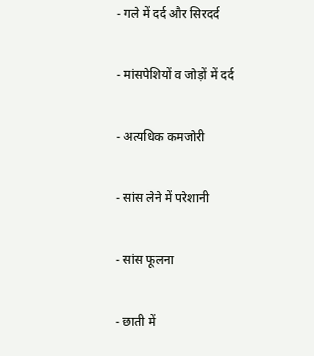- गले में दर्द और सिरदर्द

- मांसपेशियों व जोड़ों में दर्द

- अत्यधिक कमजोरी

- सांस लेने में परेशानी

- सांस फूलना

- छाती में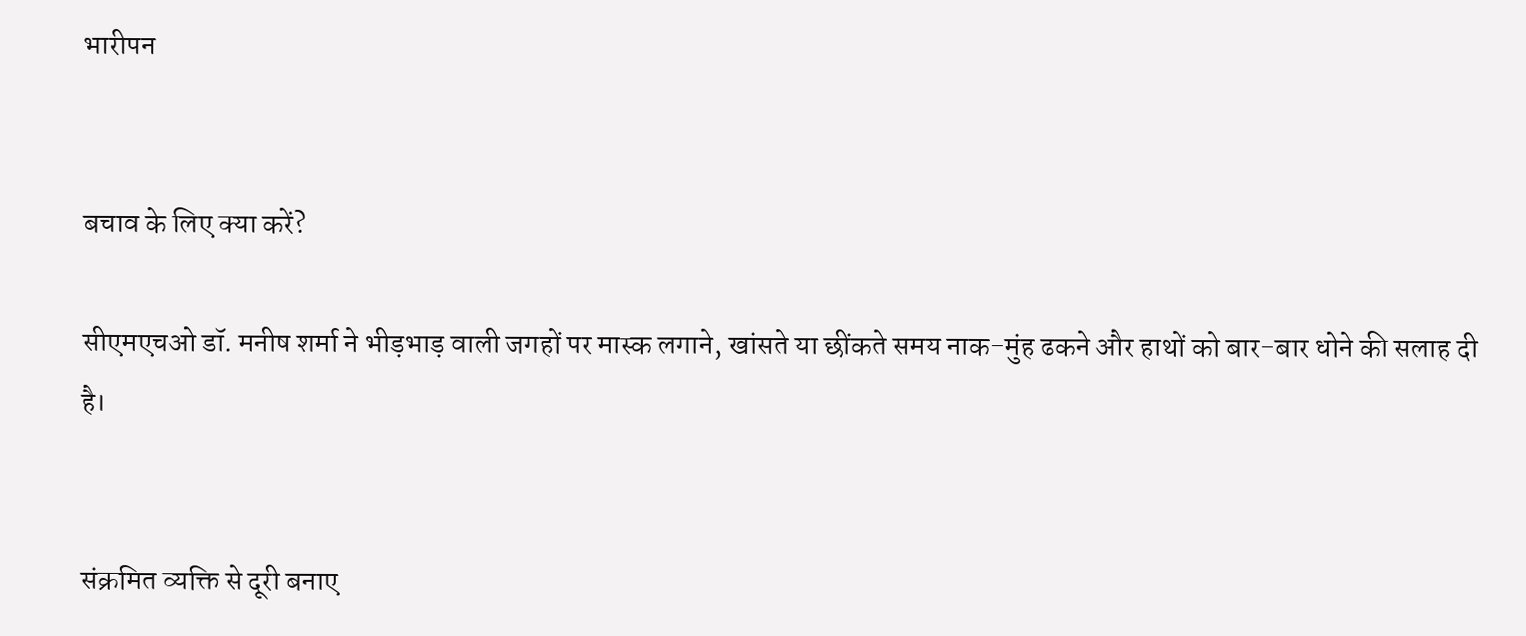भारीपन


बचाव के लिए क्या करें?

सीएमएचओ डॉ. मनीष शर्मा ने भीड़भाड़ वाली जगहों पर मास्क लगाने, खांसते या छींकते समय नाक-मुंह ढकने और हाथों को बार-बार धोने की सलाह दी है।


संक्रमित व्यक्ति से दूरी बनाए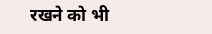रखने को भी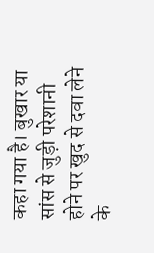कहा गया है। बुखार या सांस से जुड़ी परेशानी होने पर खुद से दवा लेने के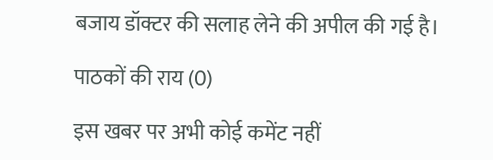बजाय डॉक्टर की सलाह लेने की अपील की गई है।

पाठकों की राय (0)

इस खबर पर अभी कोई कमेंट नहीं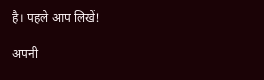है। पहले आप लिखें!

अपनी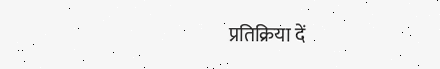प्रतिक्रिया दें